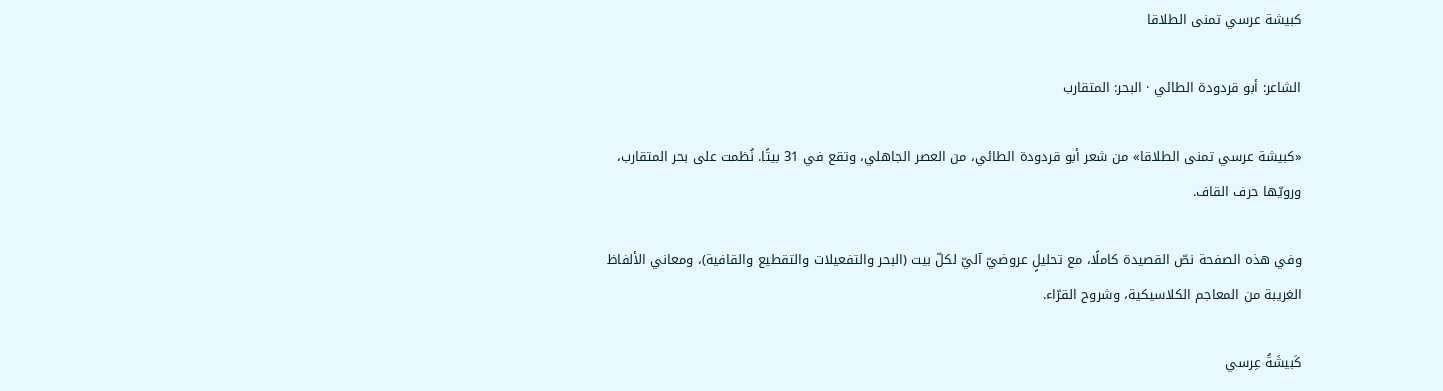كبيشة عرسي تمنى الطلاقا

الشاعر: أبو قردودة الطائي · البحر: المتقارب

«كبيشة عرسي تمنى الطلاقا» من شعر أبو قردودة الطائي، من العصر الجاهلي، وتقع في 31 بيتًا. نُظمت على بحر المتقارب، ورويّها حرف القاف.

وفي هذه الصفحة نصّ القصيدة كاملًا، مع تحليلٍ عروضيّ آليّ لكلّ بيت (البحر والتفعيلات والتقطيع والقافية)، ومعاني الألفاظ الغريبة من المعاجم الكلاسيكية، وشروح القرّاء.

كَبيشَةُ عِرسي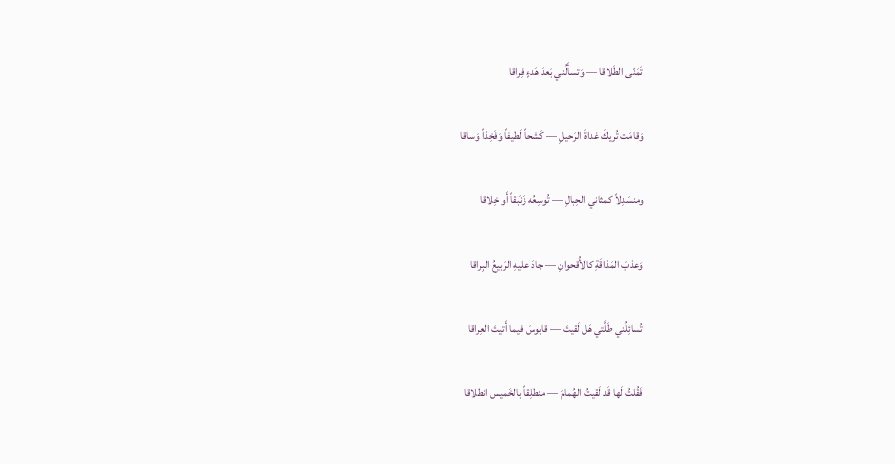تَمَنّى الطَلاقا — وَتسأَلُني بَعدَ هَدءٍ فِراقا

وَقامَت تُريكَ غداةَ الرَحيلِ — كَشحاً لَطيفاً وَفَخِذاً وَساقا

ومنسَدِلاً كمثاني الحِبالِ — تُوسِعُه زَنَبقاً أَو خِلاقا

وَعذبَ المَذاقَةِ كالأُقحوانِ — جادَ عليهِ الرَبيعُ البِراقا

تُسائِلُني طَلَّتي هَل لَقيتَ — قابوسَ فيما أَتيتَ العِراقا

فَقُلتُ لَها قَد لَقيتُ الهُمامَ — منطلِقاً بالخَميس انطلاقا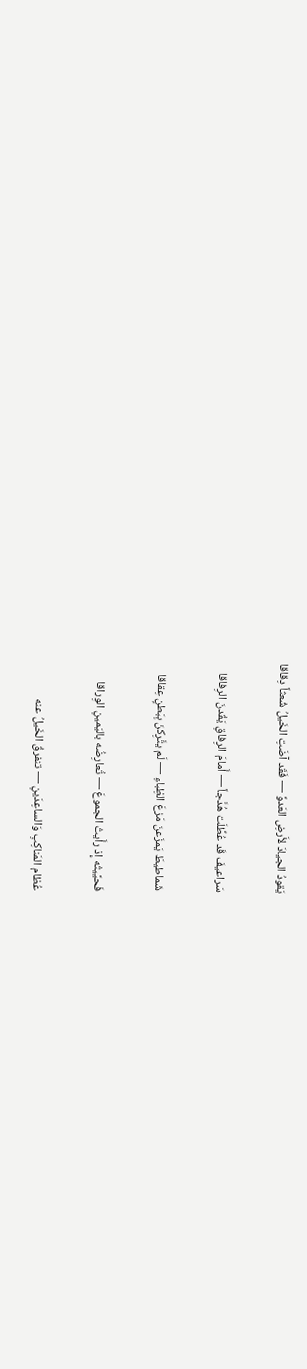يَقودُ الجيادَ لأَرضِ العَدوِّ — فَقَد آضَتِ الخَيلُ شُعثاً دِقاقا

سَراعيفَ قَد عُطِّلَت هُدَّجاً — أَمامَ الرِفاقِ يَقُدنَ الرِفاقا

شَماطيطَ يَمزَعنَ مَزعَ الظِباءِ — لَم يتَّرِكنَ بِبَطنٍ عِقاقا

فَحيَّيتُه إِذ رأَيتُ الجموعَ — تُعارِضُه باليَمينِ الوِراقا

عُظام المَناكِبِ وَالساعِدَينِ — تنفرقُ الخَيلُ عنه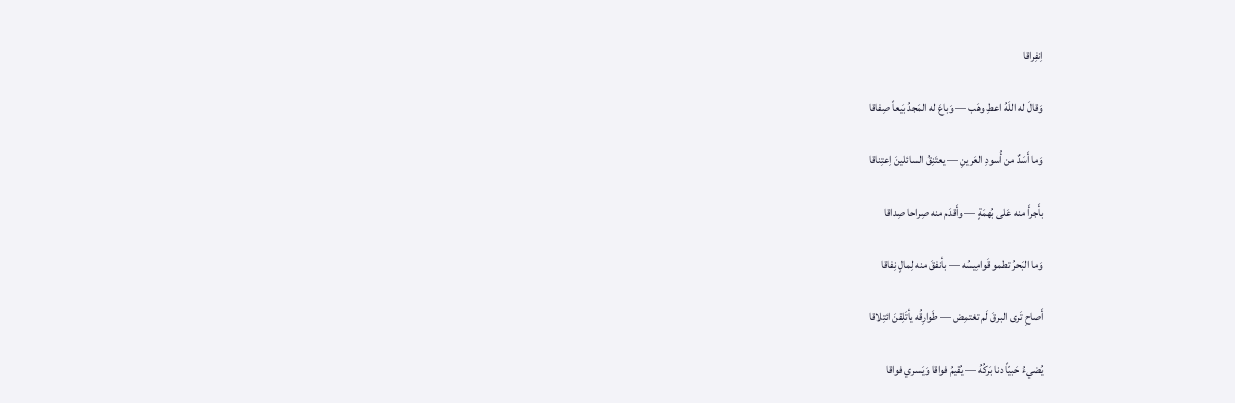اِنفِراقا

وَقالَ له اللَهُ اعطِ وهَب — وَباعَ له المَجدُ بَيعاً صِفاقا

وَما أَسَدٌ من أُسودِ العَرينِ — يعتَنِقُ السائلينَ اِعتِناقا

بأَجرأَ منه عَلى بُهمَةٍ — وأَقدَم منه صِراحا صِداقا

وَما البَحرُ تطمو قَوامِيسُه — بأنفقَ منه لِمالٍ نِفاقا

أَصاحِ تَرى البرقَ لَم تغتمِض — طَوارِقُه يأتَلِقنَ ائتِلاقا

يُضيءُ حَبيّاً دنا بَركُهُ — يُقيمُ فواقا وَيَسري فواقا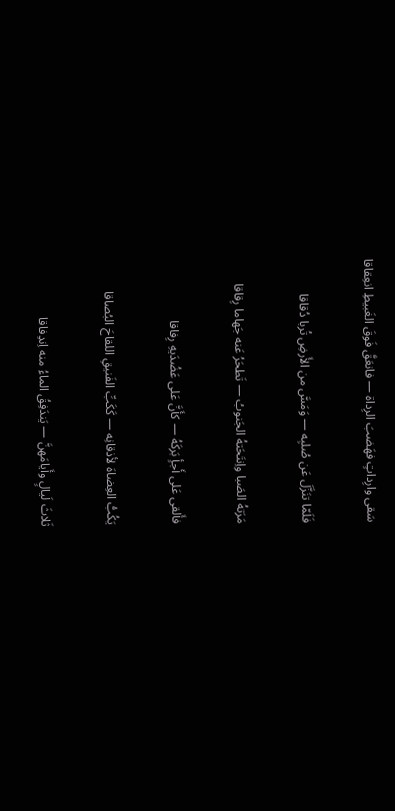سَقى وارِداتٍ فهَضبَ الرِداة — فانعَقَّ فَوقَ الغَبيطِ انعِقاقا

فَلَمّا تنَزَّلَ عَن صُلبِه — وَمَسَّ من الأَرضِ تُربا دُقاقا

مَرَتهُ الصَبا واِنتَحَتهُ الجَنوبُ — تَطحَرُ عَنه جَهاما رِقاقا

فأَلقى عَلى أَجأٍ بَركَهُ — كأَنَّ عَلى عَضُدَيهِ رِفاقا

يَكُبُّ العِضاهَ لأذقانِه — كَكَبِّ الفَنيقِ اللقاحَ البُصاقا

ثَلاثَ لَيالٍ وأَيامَهنَّ — يَندَفِقُ الماءُ منه اِندِفاقا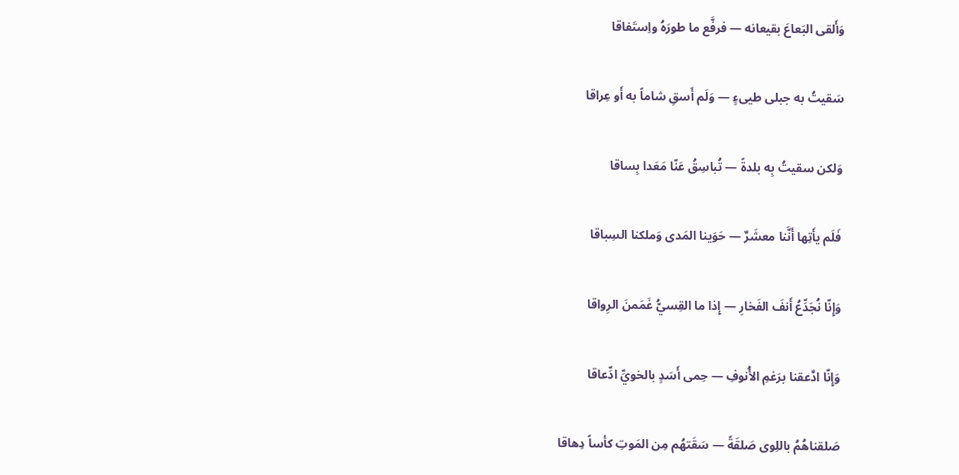وَأَلقى البَعاعَ بقيعانه — فرفَّع ما طورَهُ واِستَفاقا

سَقيتُ به جبلى طيىءٍ — وَلَم أَسقِ شاماً به أَو عِراقا

وَلكن سقيتُ بِه بلدةً — تُباسِقُ عَنّا مَعَدا بِساقا

فَلَم يأَتِها أَنَّنا معشَرٌ — حَوَينا المَدى وَملكنا السِباقا

وَإِنّا نُجَدِّعُ أَنفَ الفَخارِ — إِذا ما القِسيُّ غَمَمنَ الرِواقا

وَإِنّا ادَّعقنا برَغمِ الأُنوفِ — حِمى أَسَدٍ بالخويِّ ادِّعاقا

صَلقناهُمُ باللِوى صَلقَةً — سَقَتهُم مِن المَوتِ كأساً دِهاقا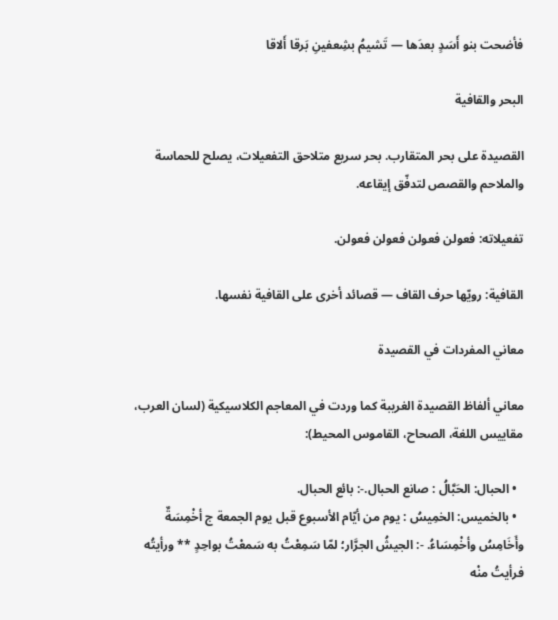فأضحت بنو أَسَدٍ بعدَها — تَشيمُ بشِعفينِ بَرقا أَلاقا

البحر والقافية

القصيدة على بحر المتقارب. بحر سريع متلاحق التفعيلات، يصلح للحماسة والملاحم والقصص لتدفّق إيقاعه.

تفعيلاته: فعولن فعولن فعولن فعولن.

القافية: رويّها حرف القاف — قصائد أخرى على القافية نفسها.

معاني المفردات في القصيدة

معاني ألفاظ القصيدة الغريبة كما وردت في المعاجم الكلاسيكية (لسان العرب، مقاييس اللغة، الصحاح، القاموس المحيط):

  • الحبال: الحَبَّالُ : صانع الحبال.-: بائع الحبال.
  • بالخميس: الخمِيسُ : يوم من أيّام الأسبوع قبل يوم الجمعة ج أخْمِسَةٌ وأَخَامِسُ وأخْمِسَاءُ. -: الجيشُ الجرَّار؛ لمّا سَمِعْتُ به سَمعْتُ بواحِدٍ ** ورأيتُه فرأيتُ منْه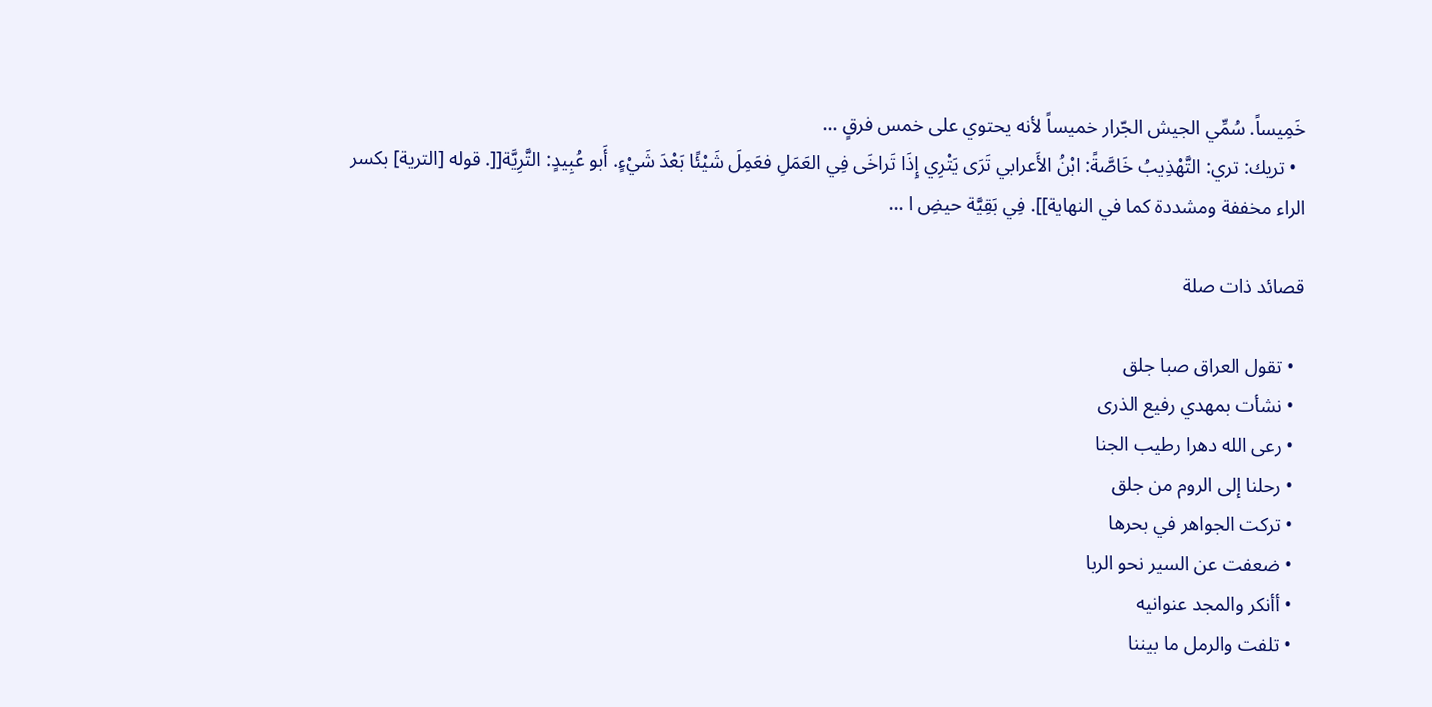خَمِيساً. سُمِّي الجيش الجّرار خميساً لأنه يحتوي على خمس فرقٍ …
  • تريك: تري: التَّهْذِيبُ خَاصَّةً: ابْنُ الأَعرابي تَرَى يَتْرِي إِذَا تَراخَى فِي العَمَلِ فعَمِلَ شَيْئًا بَعْدَ شَيْءٍ. أَبو عُبِيدٍ: التَّرِيَّة[[. قوله [الترية] بكسر الراء مخففة ومشددة كما في النهاية]]. فِي بَقِيَّة حيضِ ا …

قصائد ذات صلة

  • تقول العراق صبا جلق
  • نشأت بمهدي رفيع الذرى
  • رعى الله دهرا رطيب الجنا
  • رحلنا إلى الروم من جلق
  • تركت الجواهر في بحرها
  • ضعفت عن السير نحو الربا
  • أأنكر والمجد عنوانيه
  • تلفت والرمل ما بيننا